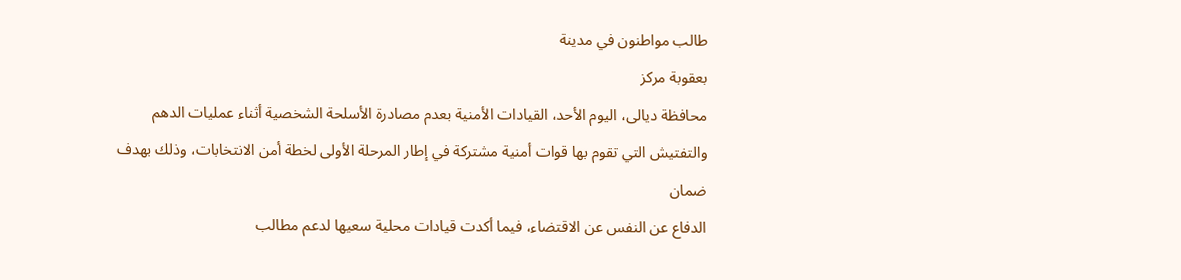طالب مواطنون في مدينة
بعقوبة مركز
محافظة ديالى، اليوم الأحد، القيادات الأمنية بعدم مصادرة الأسلحة الشخصية أثناء عمليات الدهم والتفتيش التي تقوم بها قوات أمنية مشتركة في إطار المرحلة الأولى لخطة أمن الانتخابات، وذلك بهدف ضمان
الدفاع عن النفس عن الاقتضاء، فيما أكدت قيادات محلية سعيها لدعم مطالب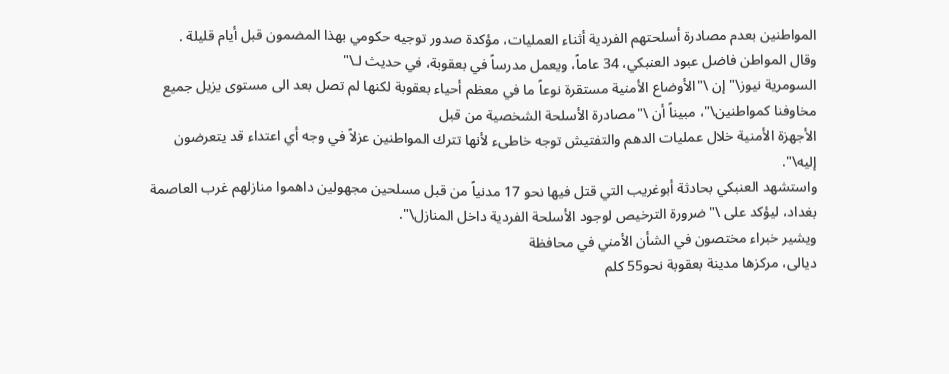المواطنين بعدم مصادرة أسلحتهم الفردية أثناء العمليات، مؤكدة صدور توجيه حكومي بهذا المضمون قبل أيام قليلة .
وقال المواطن فاضل عبود العنبكي، 34 عاماً، ويعمل مدرساً في بعقوبة، في حديث لـ\"
السومرية نيوز\" إن \"الأوضاع الأمنية مستقرة نوعاً ما في معظم أحياء بعقوبة لكنها لم تصل بعد الى مستوى يزيل جميع مخاوفنا كمواطنين\"، مبيناً أن \"مصادرة الأسلحة الشخصية من قبل
الأجهزة الأمنية خلال عمليات الدهم والتفتيش توجه خاطىء لأنها تترك المواطنين عزلاً في وجه أي اعتداء قد يتعرضون إليه\".
واستشهد العنبكي بحادثة أبوغريب التي قتل فيها نحو 17 مدنياً من قبل مسلحين مجهولين داهموا منازلهم غرب العاصمة
بغداد، ليؤكد على \"ضرورة الترخيص لوجود الأسلحة الفردية داخل المنازل\".
ويشير خبراء مختصون في الشأن الأمني في محافظة
ديالى، مركزها مدينة بعقوبة نحو55 كلم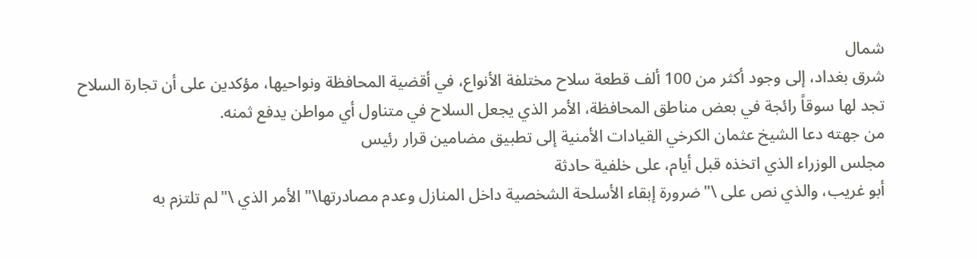شمال
شرق بغداد، إلى وجود أكثر من 100 ألف قطعة سلاح مختلفة الأنواع، في أقضية المحافظة ونواحيها، مؤكدين على أن تجارة السلاح تجد لها سوقاً رائجة في بعض مناطق المحافظة، الأمر الذي يجعل السلاح في متناول أي مواطن يدفع ثمنه.
من جهته دعا الشيخ عثمان الكرخي القيادات الأمنية إلى تطبيق مضامين قرار رئيس
مجلس الوزراء الذي اتخذه قبل أيام، على خلفية حادثة
أبو غريب، والذي نص على \"ضرورة إبقاء الأسلحة الشخصية داخل المنازل وعدم مصادرتها\" الأمر الذي \"لم تلتزم به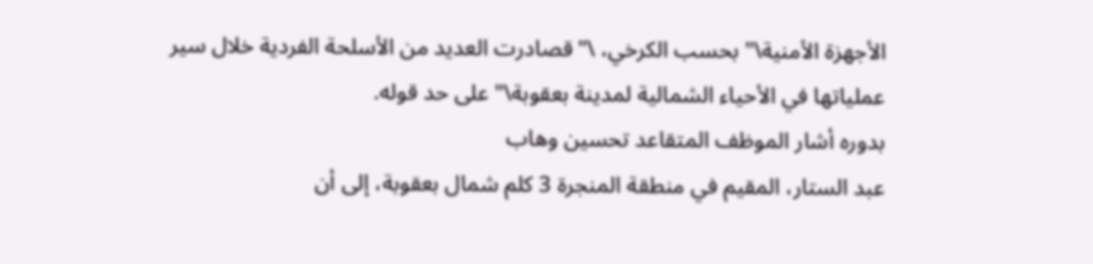الأجهزة الأمنية\" بحسب الكرخي، \"قصادرت العديد من الأسلحة الفردية خلال سير عملياتها في الأحياء الشمالية لمدينة بعقوبة\" على حد قوله.
بدوره أشار الموظف المتقاعد تحسين وهاب
عبد الستار، المقيم في منطقة المنجرة 3 كلم شمال بعقوبة، إلى أن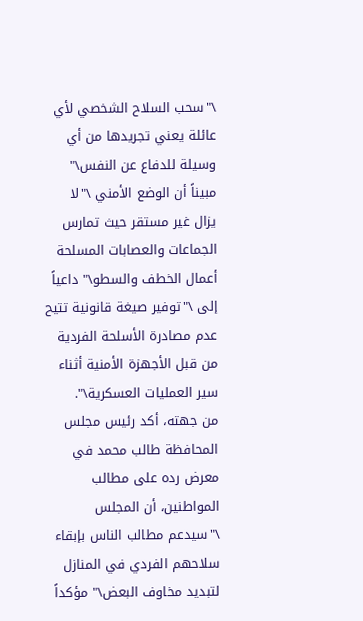\"سحب السلاح الشخصي لأي عائلة يعني تجريدها من أي وسيلة للدفاع عن النفس\" مبيناً أن الوضع الأمني \"لا يزال غير مستقر حيث تمارس الجماعات والعصابات المسلحة أعمال الخطف والسطو\" داعياً إلى \"توفير صيغة قانونية تتيح عدم مصادرة الأسلحة الفردية من قبل الأجهزة الأمنية أثناء سير العمليات العسكرية\".
من جهته، أكد رئيس مجلس المحافظة طالب محمد في معرض رده على مطالب المواطنين، أن المجلس \"سيدعم مطالب الناس بإبقاء سلاحهم الفردي في المنازل لتبديد مخاوف البعض\" مؤكداً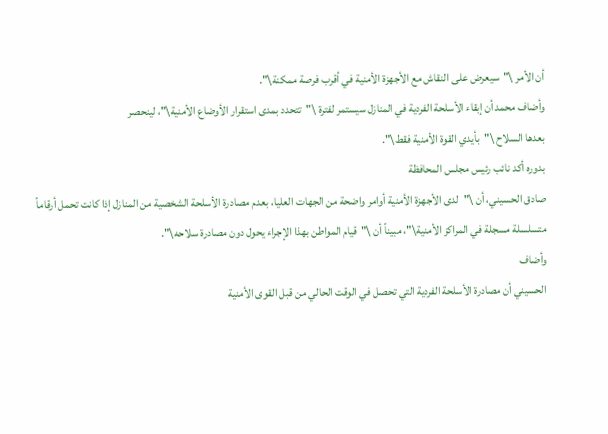أن الأمر \"سيعرض على النقاش مع الأجهزة الأمنية في أقرب فرصة ممكنة\".
وأضاف محمد أن إبقاء الأسلحة الفردية في المنازل سيستمر لفترة \"تتحدد بمدى استقرار الأوضاع الأمنية\"، لينحصر
بعدها السلاح \"بأيدي القوة الأمنية فقط\".
بدوره أكد نائب رئيس مجلس المحافظة
صادق الحسيني، أن \"لدى الأجهزة الأمنية أوامر واضحة من الجهات العليا، بعدم مصادرة الأسلحة الشخصية من المنازل إذا كانت تحمل أرقاماً متسلسلة مسجلة في المراكز الأمنية\"، مبيناً أن \"قيام المواطن بهذا الإجراء يحول دون مصادرة سلاحه\".
وأضاف
الحسيني أن مصادرة الأسلحة الفردية التي تحصل في الوقت الحالي من قبل القوى الأمنية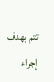تتم بهدف إجراء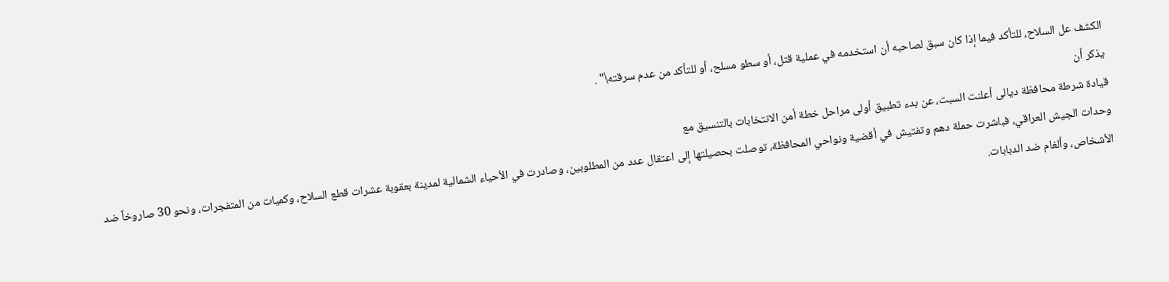الكشف عل السلاح، للتأكد فيما إذا كان سبق لصاحبه أن استخدمه في عملية قتل، أو سطو مسلح، أو للتأكد من عدم سرقته\" .
يذكر أن
قيادة شرطة محافظة ديالى أعلنت السبت، عن بدء تطبيق أولى مراحل خطة أمن الانتخابات بالتنسيق مع
وحدات الجيش العراقي، فباشرت حملة دهم وتفتيش في أقضية ونواحي المحافظة، توصلت بحصيلتها إلى اعتقال عدد من المطلوبين، وصادرت في الأحياء الشمالية لمدينة بعقوبة عشرات قطع السلاح، وكميات من المتفجرات، ونحو 30 صاروخاً ضد الأشخاص، وألغام ضد الدبابات.